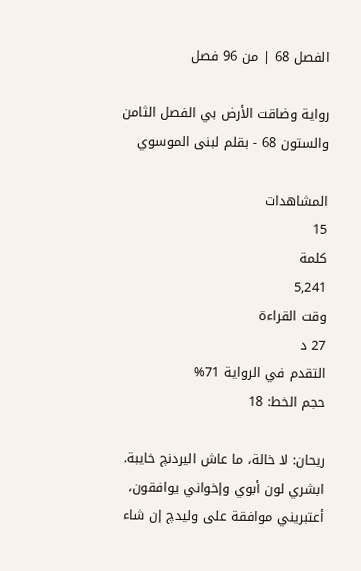الفصل 68 | من 96 فصل

رواية وضاقت الأرض بي الفصل الثامن والستون 68 - بقلم لبنى الموسوي

المشاهدات
15
كلمة
5,241
وقت القراءة
27 د
التقدم في الرواية 71%
حجم الخط: 18

ريحان: لا خالة، ما عاش اليردنچ خايبة. ابشري لون أبوي وإخواني يوافقون، أعتبريني موافقة على وليدچ إن شاء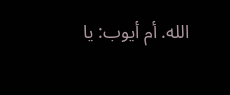الله. أم أيوب: يا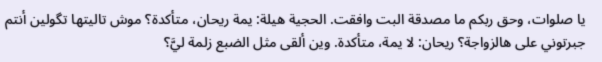يا صلوات، وحق ربكم ما مصدقة البت وافقت. الحجية هيلة: يمة ريحان، متأكدة؟ موش تاليتها تگولين أنتم جبرتوني على هالزواجة؟ ريحان: لا يمة، متأكدة. وين ألقى مثل الضبع زلمة ليَّ؟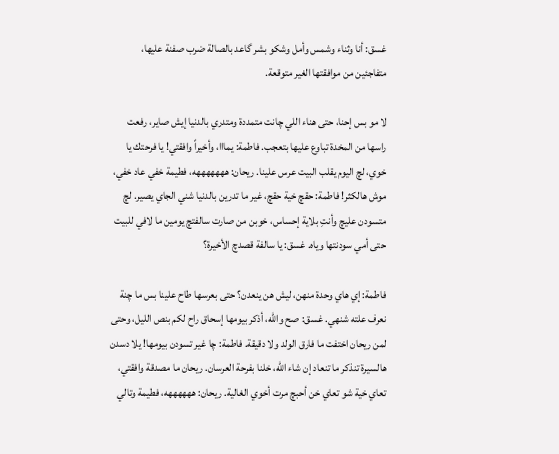غسق: أنا وثناء وشمس وأمل وشكو بشر گاعد بالصالة ضرب صفنة عليها، متفاجئين من موافقتها الغير متوقعة.

لا مو بس إحنا، حتى هناء اللي چانت متمددة ومتدري بالدنيا إيش صاير، رفعت راسها من المخدة تباوع عليها بتعجب. فاطمة: يمااا، وأخيراً وافقتي! يا فرحتك يا خوي، لچ اليوم يقلب البيت عرس علينا. ريحان: هههههههه، فطيمة خفي عاد خفي، موش هالكثر! فاطمة: حقچ خية حقچ، غير ما تدرين بالدنيا شني الجاي يصير. لچ متسودن عليچ وأنتِ بلاية إحساس، خوبن من صارت سالفتچ يومين ما لافي للبيت حتى أمي سودنتها وياه. غسق: يا سالفة قصدچ الأخيرة؟

فاطمة: إي هاي وحدة منهن، ليش هن ينعدن؟ حتى بعرسها طاح علينا بس ما چنة نعرف علته شنهي. غسق: صح والله، أذكر بيومها إسحاق راح لكم بنص الليل، وحتى لمن ريحان اختفت ما فارق الولد ولا دقيقة. فاطمة: چا غير تسودن بيومها! يلا دسدن هالسيرة تنذكر ما تنعاد إن شاء الله، خلنا بفرحة العرسان. ريحان ما مصدقة وافقتي، تعاي خية شو تعاي خن أحبچ مرت أخوي الغالية. ريحان: ههههههه، فطيمة وتالي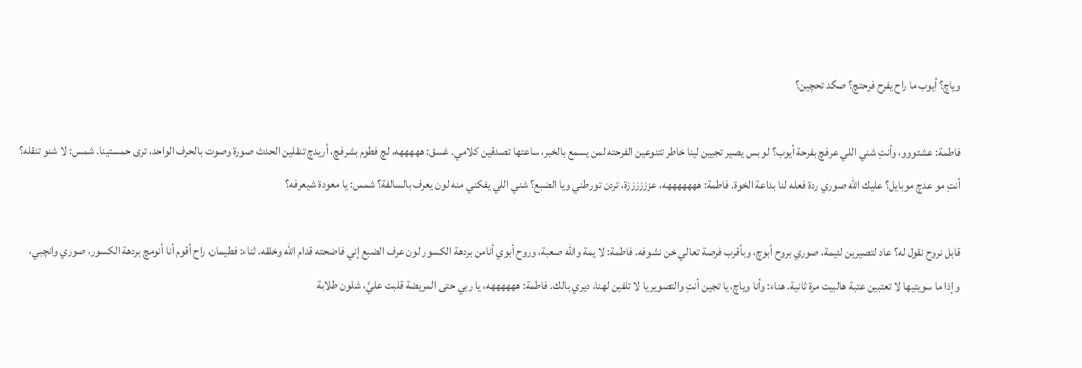وياچ؟ أيوب ما راح يفرح فرحتچ؟ صگد تحچين؟

فاطمة: عشتووو، وأنتِ شني اللي عرفچ بفرحة أيوب؟ لو بس يصير تجيين لينا خاطر تتنوعين الفرحته لمن يسمع بالخبر، ساعتها تصدقين كلامي. غسق: هههههه، لچ فطوم بشرفچ، أريدچ تنقلين الحدث صورة وصوت بالحرف الواحد، ترى حمستينا. شمس: لا شنو تنقله؟ أنتِ مو عدچ موبايل؟ عليك الله صوري ردة فعله لنا بداعة الخوة. فاطمة: هههههههه، عززززززة، تردن تورطني ويا الضبع؟ شني اللي يفكني منه لون يعرف بالسالفة؟ شمس: يا معودة شيعرفه؟

قابل نروح نقول له؟ عاد لتصيرين لئيمة، صوري بروح أبوچ، وبأقرب فرصة تعالي خن نشوفه. فاطمة: لا يمة والله صعبة، وروح أبوي أنامن بردهة الكسور لون عرف الضبع إني فاضحته قدام الله وخلقه. ثناء: فطيمان، راح أقوم أنا أنومچ بردهة الكسور، صوري وانچبي، وإذا ما سويتيها لا تعتبين عتبة هالبيت مرة ثانية. هناء: وأنا وياچ، يا تجين أنتِ والتصوير يا لا تلفين لهنا، ديري بالك. فاطمة: ههههههه، يا ربي حتى المريضة قلبت عليَّ، شلون طلابة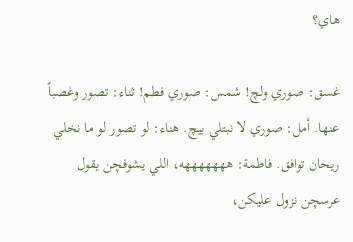هاي؟

غسق: صوري ولچ! شمس: صوري فطم! ثناء: تصور وغصباً عنها. أمل: صوري لا نبتلي بيچ. هناء: لو تصور لو ما نخلي ريحان توافق. فاطمة: هههههههه، اللي يشوفچن يقول عرسچن نزول عليكن،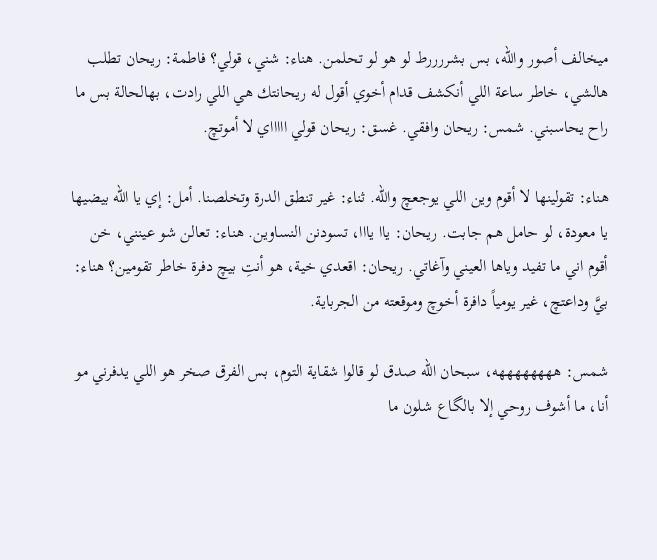ميخالف أصور والله، بس بشررررط لو هو لو تحلمن. هناء: شني، قولي؟ فاطمة: ريحان تطلب هالشي، خاطر ساعة اللي أنكشف قدام أخوي أقول له ريحانتك هي اللي رادت، بهالحالة بس ما راح يحاسبني. شمس: ريحان وافقي. غسق: ريحان قولي اااااي لا أموتچ.

هناء: تقولينها لا أقوم وين اللي يوجعچ والله. ثناء: غير تنطق الدرة وتخلصنا. أمل: إي يا الله بيضيها يا معودة، لو حامل هم جابت. ريحان: ياا يااا، تسودنن النساوين. هناء: تعالن شو عينني، خن أقوم اني ما تفيد وياها العيني وآغاتي. ريحان: اقعدي خية، هو أنتِ بيچ دفرة خاطر تقومين؟ هناء: بيَّ وداعتچ، غير يومياً دافرة أخوچ وموقعته من الجرباية.

شمس: ههههههههه، سبحان الله صدق لو قالوا شقاية التوم، بس الفرق صخر هو اللي يدفرني مو أنا، ما أشوف روحي إلا بالگاع شلون ما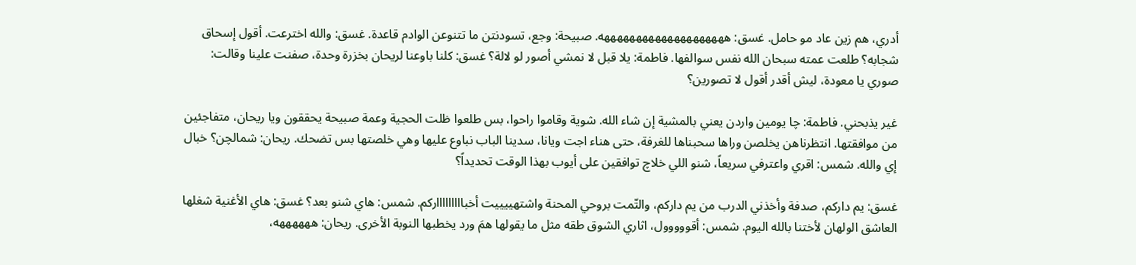أدري، هم زين عاد مو حامل. غسق: ههههههههههههههههههههه. صبيحة: وجع، تسودنتن ما تتنوعن الوادم قاعدة. غسق: والله اخترعت. أقول إسحاق شجابه؟ طلعت عمته سبحان الله نفس سوالفها. فاطمة: يلا قبل لا نمشي أصور لو لالة؟ غسق: كلنا باوعنا لريحان بخزرة وحدة، صفنت علينا وقالت: صوري يا معودة، ليش أقدر أقول لا تصورين؟

غير يذبحني. فاطمة: چا يومين واردن يعني بالمشية إن شاء الله. شوية وقاموا راحوا، بس طلعوا ظلت الحجية وعمة صبيحة يحققون ويا ريحان، متفاجئين من موافقتها. انتظرناهن يخلصن وراها سحبناها للغرفة، حتى هناء اجت ويانا، سدينا الباب نباوع عليها وهي خلصتها بس تضحك. ريحان: شمالچن؟ خبال إي والله. شمس: اقري واعترفي سريعاً، شنو اللي خلاچ توافقين على أيوب بهذا الوقت تحديداً؟

غسق: يم داركم، صدفة وأخذني الدرب من يم داركم، والتّمت بروحي المحنة واشتهييييت أخباااااااااركم. شمس: هاي شنو بعد؟ غسق: هاي الأغنية شغلها العاشق الولهان لأختنا بالله اليوم. شمس: أقووووول، اثاري الشوق طقه مثل ما يقولها همَ ورد يخطبها النوبة الأخرى. ريحان: ههههههه،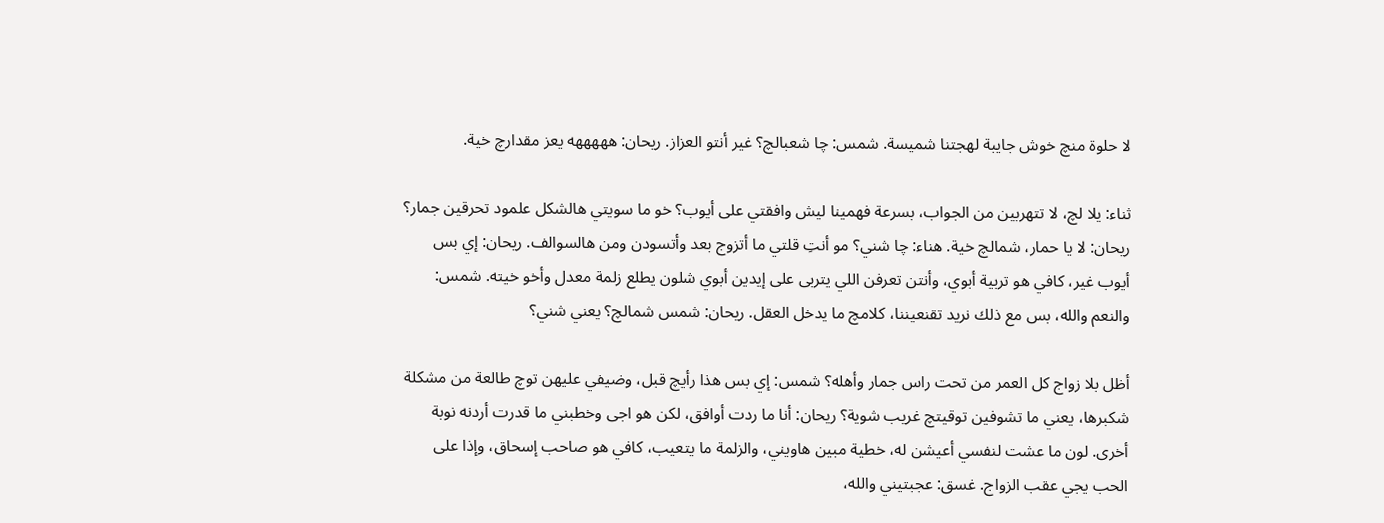لا حلوة منچ خوش جايبة لهجتنا شميسة. شمس: چا شعبالچ؟ غير أنتو العزاز. ريحان: هههههه يعز مقدارچ خية.

ثناء: يلا لچ، لا تتهربين من الجواب، بسرعة فهمينا ليش وافقتي على أيوب؟ خو ما سويتي هالشكل علمود تحرقين جمار؟ ريحان: لا يا حمار، شمالچ خية. هناء: چا شني؟ مو أنتِ قلتي ما أتزوج بعد وأتسودن ومن هالسوالف. ريحان: إي بس أيوب غير، كافي هو تربية أبوي، وأنتن تعرفن اللي يتربى على إيدين أبوي شلون يطلع زلمة معدل وأخو خيته. شمس: والنعم والله، بس مع ذلك نريد تقنعيننا، كلامچ ما يدخل العقل. ريحان: شمس شمالچ؟ يعني شني؟

أظل بلا زواج كل العمر من تحت راس جمار وأهله؟ شمس: إي بس هذا رأيچ قبل، وضيفي عليهن توچ طالعة من مشكلة شكبرها، يعني ما تشوفين توقيتچ غريب شوية؟ ريحان: أنا ما ردت أوافق، لكن هو اجى وخطبني ما قدرت أردنه نوبة أخرى. لون ما عشت لنفسي أعيشن له، خطية مبين هاويني، والزلمة ما يتعيب، كافي هو صاحب إسحاق، وإذا على الحب يجي عقب الزواج. غسق: عجبتيني والله،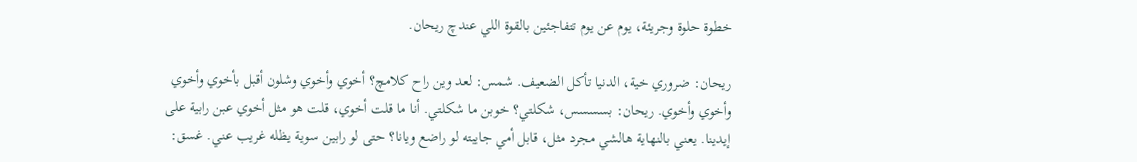خطوة حلوة وجريئة، يوم عن يوم تتفاجئين بالقوة اللي عندچ ريحان.

ريحان: ضروري خية، الدنيا تأكل الضعيف. شمس: لعد وين راح كلامچ؟ أخوي وأخوي وشلون أقبل بأخوي وأخوي وأخوي وأخوي. ريحان: بسسسس، شكلتي؟ خوبن ما شكلتي. أنا ما قلت أخوي، قلت هو مثل أخوي عبن رابية على إيدينا. يعني بالنهاية هالشي مجرد مثل، قابل أمي جايبته لو راضع ويانا؟ حتى لو رابين سوية يظله غريب عني. غسق: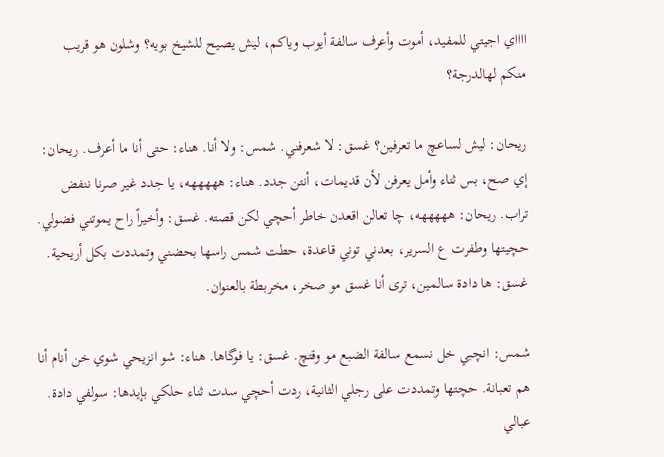ااااي اجيتي للمفيد، أموت وأعرف سالفة أيوب وياكم، ليش يصيح للشيخ بويه؟ وشلون هو قريب منكم لهالدرجة؟

ريحان: ليش لساعچ ما تعرفين؟ غسق: لا شعرفني. شمس: ولا أنا. هناء: حتى أنا ما أعرف. ريحان: إي صح، بس ثناء وأمل يعرفن لأن قديمات، أنتن جدد. هناء: هههههه، يا جدد غير صرنا ننفض تراب. ريحان: هههههه، چا تعالن اقعدن خاطر أحچي لكن قصته. غسق: وأخيراً راح يموتني فضولي. حچيتها وطفرت ع السرير، بعدني توني قاعدة، حطت شمس راسها بحضني وتمددت بكل أريحية. غسق: ها دادة سالمين، ترى أنا غسق مو صخر، مخربطة بالعنوان.

شمس: انچبي خل نسمع سالفة الضبع مو وقتچ. غسق: يا فوگاها. هناء: شو انزيحي شوي خن أنام أنا هم تعبانة. حچتها وتمددت على رجلي الثانية، ردت أحچي سدت ثناء حلكي بإيدها: سولفي دادة. عبالي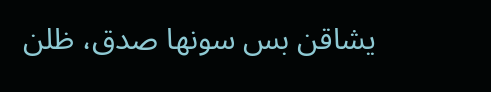يشاقن بس سونها صدق، ظلن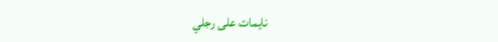نايمات على رجلي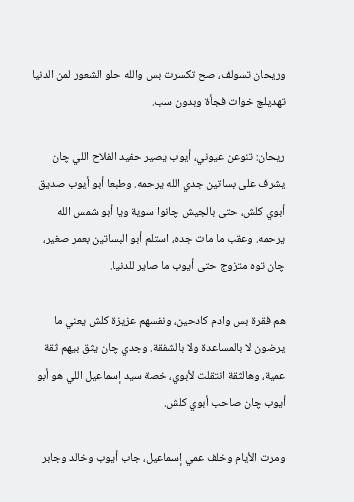وريحان تسولف، صح تكسرت بس والله حلو الشعور لمن الدنيا تهديلچ خوات فجأة وبدون سب.

ريحان: تنوعن عيوني، أيوب يصير حفيد الفلاح اللي چان يشرف على بساتين جدي الله يرحمه. وطبعا أبو أيوب صديق أبوي كلش، حتى بالجيش چانوا سوية ويا أبو شمس الله يرحمه. وعقب ما مات جده، استلم أبو البساتين بعمر صغير، چان توه متزوج حتى أيوب ما صاير للدنيا.

هم فقرة بس وادم كادحين، ونفسهم عزيزة كلش يعني ما يرضون لا بالمساعدة ولا بالشفقة. وجدي چان يثق بيهم ثقة عمية، وهالثقة انتقلت لأبوي، خصة سيد إسماعيل اللي هو أبو أيوب چان صاحب أبوي كلش.

ومرت الأيام وخلف عمي إسماعيل، جاب أيوب وخالد وجابر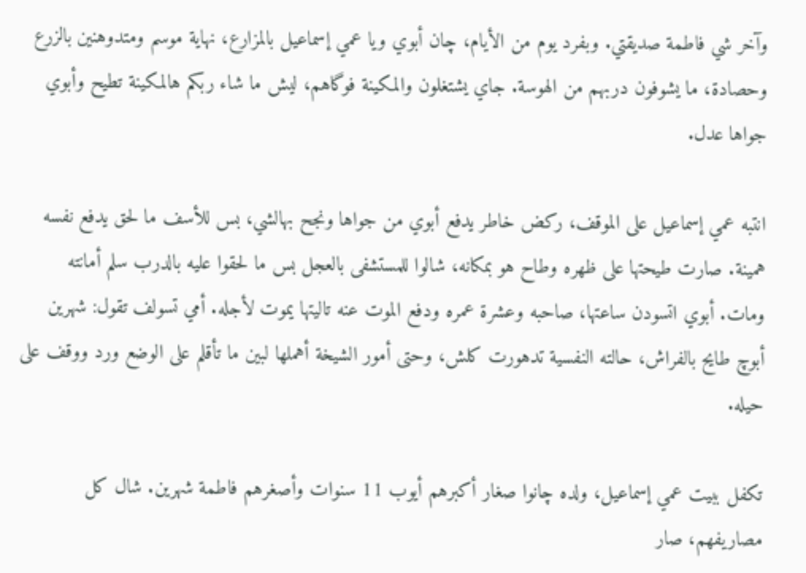وآخر شي فاطمة صديقتي. وبفرد يوم من الأيام، چان أبوي ويا عمي إسماعيل بالمزارع، نهاية موسم ومتدوهنين بالزرع وحصادة، ما يشوفون دربهم من الهوسة. جاي يشتغلون والمكينة فوگاهم، ليش ما شاء ربكم هالمكينة تطيح وأبوي جواها عدل.

انتبه عمي إسماعيل على الموقف، ركض خاطر يدفع أبوي من جواها ونجح بهالشي، بس للأسف ما لحق يدفع نفسه همينة. صارت طيحتها على ظهره وطاح هو بمكانه، شالوا للمستشفى بالعجل بس ما لحقوا عليه بالدرب سلم أمانته ومات. أبوي اتسودن ساعتها، صاحبه وعشرة عمره ودفع الموت عنه تاليتها يموت لأجله. أمي تسولف تقول: شهرين أبوچ طايح بالفراش، حالته النفسية تدهورت كلش، وحتى أمور الشيخة أهملها لبين ما تأقلم على الوضع ورد ووقف على حيله.

تكفل ببيت عمي إسماعيل، ولده چانوا صغار أكبرهم أيوب 11 سنوات وأصغرهم فاطمة شهرين. شال كل مصاريفهم، صار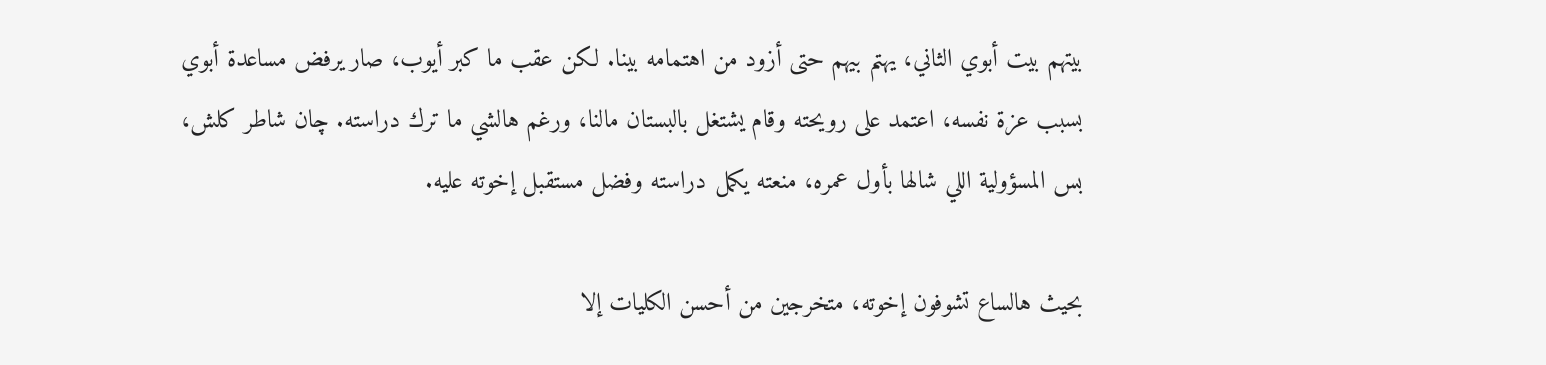بيتهم بيت أبوي الثاني، يهتم بيهم حتى أزود من اهتمامه بينا. لكن عقب ما كبر أيوب، صار يرفض مساعدة أبوي بسبب عزة نفسه، اعتمد على رويحته وقام يشتغل بالبستان مالنا، ورغم هالشي ما ترك دراسته. چان شاطر كلش، بس المسؤولية اللي شالها بأول عمره، منعته يكمل دراسته وفضل مستقبل إخوته عليه.

بحيث هالساع تشوفون إخوته، متخرجين من أحسن الكليات إلا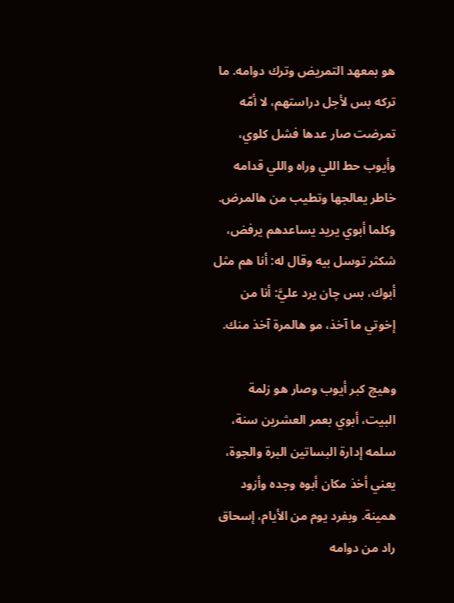هو بمعهد التمريض وترك دوامه. ما تركه بس لأجل دراستهم، لا أمّه تمرضت صار عدها فشل كلوي، وأيوب حط اللي وراه واللي قدامه خاطر يعالجها وتطيب من هالمرض. وكلما أبوي يريد يساعدهم يرفض، شكثر توسل بيه وقال له: أنا هم مثل أبوك، بس چان يرد عليَّ: أنا من إخوتي ما آخذ، مو هالمرة آخذ منك.

وهيچ كبر أيوب وصار هو زلمة البيت، أبوي بعمر العشرين سنة، سلمه إدارة البساتين البرة والجوة، يعني أخذ مكان أبوه وجده وأزود همينة. وبفرد يوم من الأيام، إسحاق راد من دوامه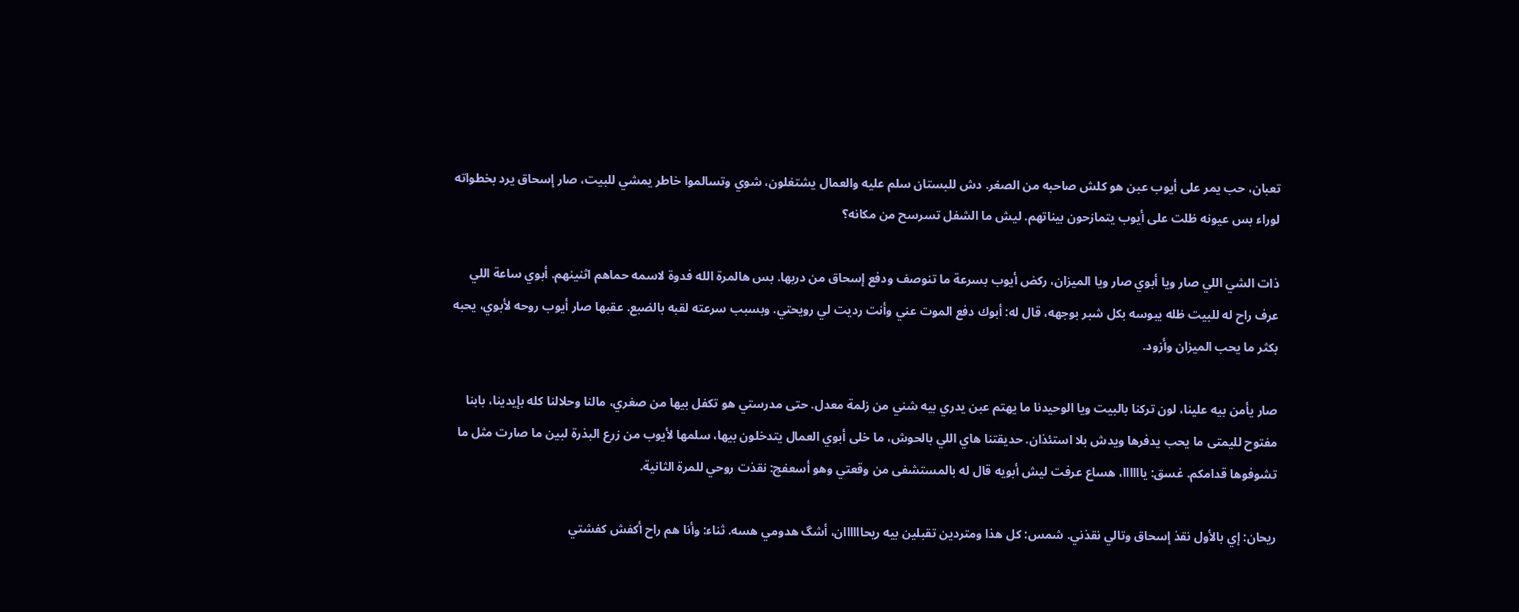تعبان، حب يمر على أيوب عبن هو كلش صاحبه من الصغر. دش للبستان سلم عليه والعمال يشتغلون، شوي وتسالموا خاطر يمشي للبيت، صار إسحاق يرد بخطواته لوراء بس عيونه ظلت على أيوب يتمازحون بيناتهم. ليش ما الشفل تسرسح من مكانه؟

ذات الشي اللي صار ويا أبوي صار ويا الميزان، ركض أيوب بسرعة ما تنوصف ودفع إسحاق من دربها. بس هالمرة الله فدوة لاسمه حماهم اثنينهم. أبوي ساعة اللي عرف راح له للبيت ظله يبوسه بكل شبر بوجهه، قال له: أبوك دفع الموت عني وأنت رديت لي رويحتي. وبسبب سرعته لقبه بالضبع. عقبها صار أيوب روحه لأبوي، يحبه بكثر ما يحب الميزان وأزود.

صار يأمن بيه علينا، لون تركنا بالبيت ويا الوحيدنا ما يهتم عبن يدري بيه شني من زلمة معدل. حتى مدرستي هو تكفل بيها من صغري، مالنا وحلالنا كله بإيدينا، بابنا مفتوح لليمتى ما يحب يدفرها ويدش بلا استئذان. حديقتنا هاي اللي بالحوش، ما خلى أبوي العمال يتدخلون بيها، سلمها لأيوب من زرع البذرة لبين ما صارت مثل ما تشوفوها قدامكم. غسق: ياااااا، هساع عرفت ليش أبويه قال له بالمستشفى من وقعتي وهو أسعفچ: نقذت روحي للمرة الثانية.

ريحان: إي بالأول نقذ إسحاق وتالي نقذني. شمس: كل هذا ومتردين تقبلين بيه ريحاااااان، أشگ هدومي هسه. ثناء: وأنا هم راح أكفش كفشتي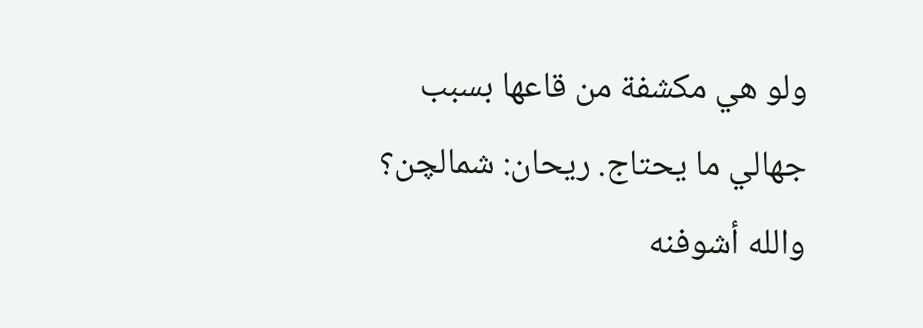ولو هي مكشفة من قاعها بسبب جهالي ما يحتاج. ريحان: شمالچن؟ والله أشوفنه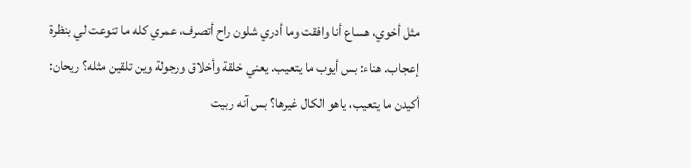مثل أخوي، هساع أنا وافقت وما أدري شلون راح أتصرف، عمري كله ما تنوعت لي بنظرة إعجاب. هناء: بس أيوب ما يتعيب. يعني خلقة وأخلاق ورجولة وين تلقين مثله؟ ريحان: أكيدن ما يتعيب، ياهو الكال غيرها؟ بس آنه ربيت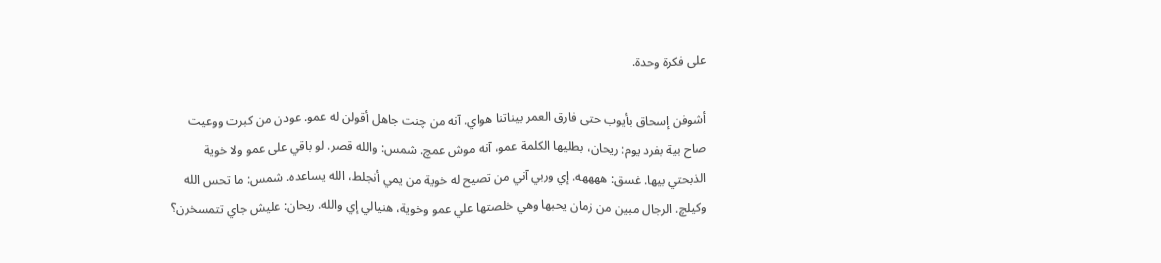على فكرة وحدة.

أشوفن إسحاق بأيوب حتى فارق العمر بيناتنا هواي. آنه من چنت جاهل أقولن له عمو. عودن من كبرت ووعيت صاح بية بفرد يوم: ريحان، بطليها الكلمة عمو، آنه موش عمچ. شمس: والله قصر. لو باقي على عمو ولا خوية الذبحتي بيها. غسق: ههههه. إي وربي آني من تصيح له خوية من يمي أنجلط، الله يساعده. شمس: ما تحس الله وكيلچ. الرجال مبين من زمان يحبها وهي خلصتها علي عمو وخوية، هنيالي إي والله. ريحان: عليش جاي تتمسخرن؟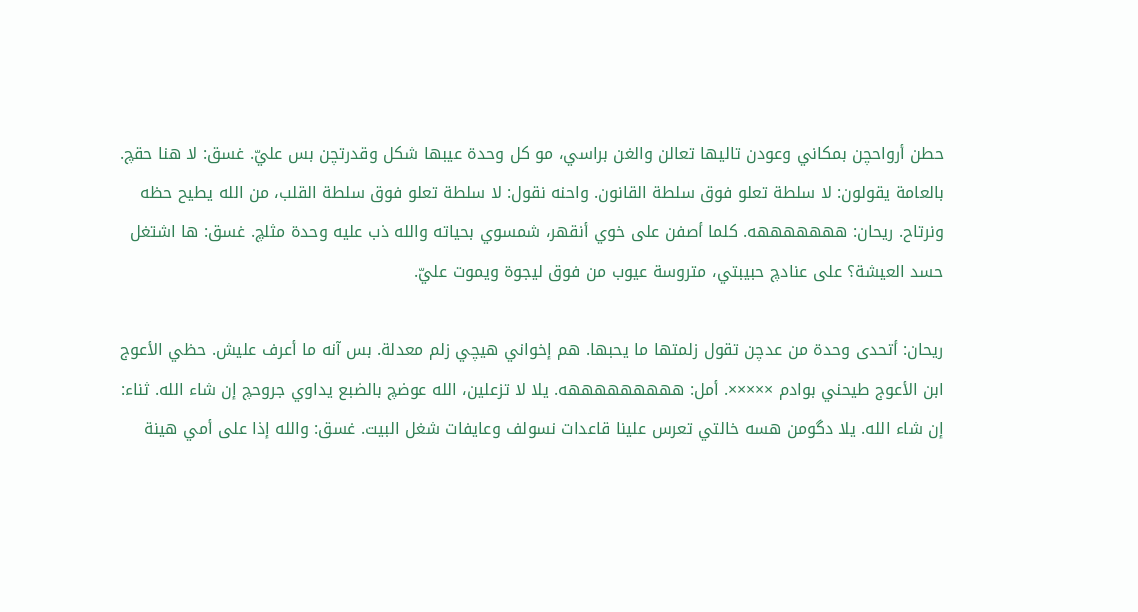حطن أرواحچن بمكاني وعودن تاليها تعالن والغن براسي، مو كل وحدة عيبها شكل وقدرتچن بس عليّ. غسق: لا هنا حقچ. بالعامة يقولون: لا سلطة تعلو فوق سلطة القانون. واحنه نقول: لا سلطة تعلو فوق سلطة القلب، من الله يطيح حظه ونرتاح. ريحان: هههههههه. كلما أصفن على خوي أنقهر، شمسوي بحياته والله ذب عليه وحدة مثلچ. غسق: ها اشتغل حسد العيشة؟ على عنادچ حبيبتي، متروسة عيوب من فوق ليجوة ويموت عليّ.

ريحان: أتحدى وحدة من عدچن تقول زلمتها ما يحبها. هم إخواني هيچي زلم معدلة. بس آنه ما أعرف عليش. حظي الأعوج ابن الأعوج طيحني بوادم ×××××. أمل: هههههههههه. يلا لا تزعلين، الله عوضچ بالضبع يداوي جروحچ إن شاء الله. ثناء: إن شاء الله. يلا دگومن هسه خالتي تعرس علينا قاعدات نسولف وعايفات شغل البيت. غسق: والله إذا على أمي هينة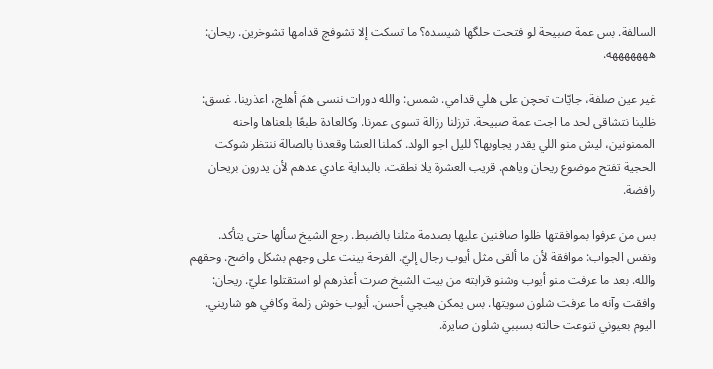السالفة. بس عمة صبيحة لو فتحت حلگها شيسده؟ ما تسكت إلا تشوفچ قدامها تشوخرين. ريحان: هههههههه.

غير عين صلفة، جايّات تحچن على هلي قدامي. شمس: والله دورات ننسى همَ أهلچ، اعذرينا. غسق: ظلينا نتشاقى لحد ما اجت عمة صبيحة. ترزلنا رزالة تسوى عمرنا. وكالعادة طبعًا بلعناها واحنه الممنونين، ليش منو اللي يقدر يجاوبها؟ لليل اجو الولد. كملنا العشا وقعدنا بالصالة ننتظر شوكت الحجية تفتح موضوع ريحان وياهم. قريب العشرة يلا نطقت. بالبداية عادي عدهم لأن يدرون بريحان رافضة.

بس من عرفوا بموافقتها ظلوا صافنين عليها بصدمة مثلنا بالضبط. رجع الشيخ سألها حتى يتأكد. ونفس الجواب: موافقة لأن ما ألقى مثل أيوب رجال إليّ. الفرحة بينت على وجهم بشكل واضح. وحقهم والله. بعد ما عرفت منو أيوب وشنو قرابته من بيت الشيخ صرت أعذرهم لو استقتلوا عليّ. ريحان: وافقت وآنه ما عرفت شلون سويتها. بس يمكن هيچي أحسن. أيوب خوش زلمة وكافي هو شاريني. اليوم بعيوني تنوعت حالته بسببي شلون صايرة.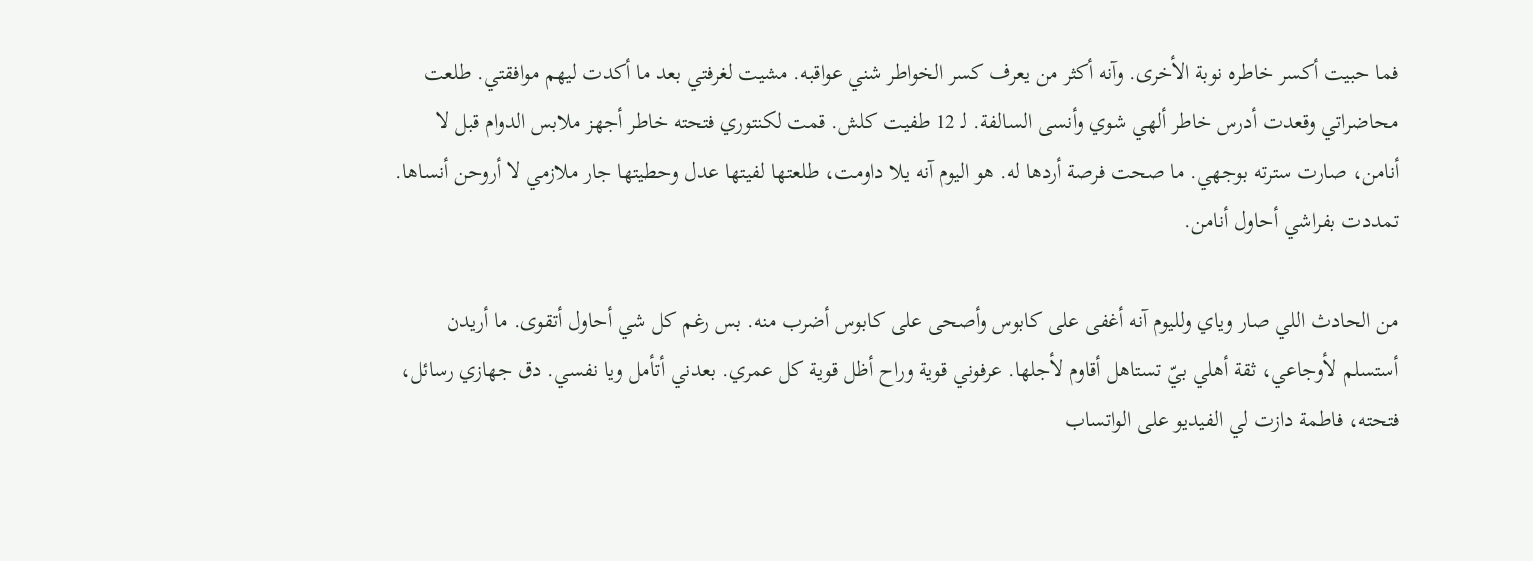فما حبيت أكسر خاطره نوبة الأخرى. وآنه أكثر من يعرف كسر الخواطر شني عواقبه. مشيت لغرفتي بعد ما أكدت ليهم موافقتي. طلعت محاضراتي وقعدت أدرس خاطر ألهي شوي وأنسى السالفة. لـ 12 طفيت كلش. قمت لكنتوري فتحته خاطر أجهز ملابس الدوام قبل لا أنامن، صارت سترته بوجهي. ما صحت فرصة أردها له. هو اليوم آنه يلا داومت، طلعتها لفيتها عدل وحطيتها جار ملازمي لا أروحن أنساها. تمددت بفراشي أحاول أنامن.

من الحادث اللي صار وياي ولليوم آنه أغفى على كابوس وأصحى على كابوس أضرب منه. بس رغم كل شي أحاول أتقوى. ما أريدن أستسلم لأوجاعي، ثقة أهلي بيّ تستاهل أقاوم لأجلها. عرفوني قوية وراح أظل قوية كل عمري. بعدني أتأمل ويا نفسي. دق جهازي رسائل، فتحته، فاطمة دازت لي الفيديو على الواتساب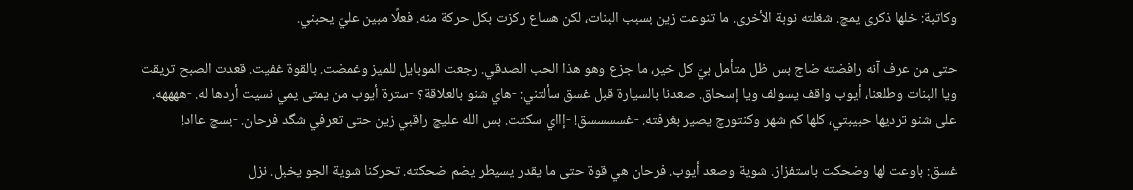وكاتبة: خلها ذكرى يمچ. شغلته نوبة الأخرى. ما تنوعت زين بسبب البنات، لكن هساع ركزت بكل حركة منه. فعلًا مبين عليّ يحبني.

حتى من عرف آنه رافضته ضاج بس ظل متأمل بيّ كل خير، ما جزع وهو هذا الحب الصدقي. رجعت الموبايل للميز وغمضت. بالقوة غفيت. قعدت الصبح تريقت ويا البنات وطلعنا، أيوب واقف يسولف ويا إسحاق. صعدنا بالسيارة قبل غسق سألتني: -هاي شنو بالعلاقة؟ -سترة أيوب من يمتى يمي نسيت أردها له. -ههههه. على شنو ترديها حبيبتي، كلها كم شهر وكنتورچ يصير بغرفته. -غسسسسق! -إااي سكتت. بس الله عليچ راقبي زين حتى تعرفي شگد فرحان. -بسچ عااد!

غسق: باوعت لها وضحكت باستفزاز. شوية وصعد أيوب. فرحان هي قوة حتى ما يقدر يسيطر يضم ضحكته. تحركنا شوية الجو يخبل. نزل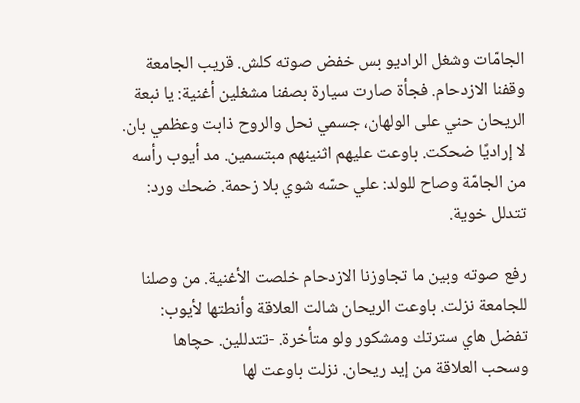الجامّات وشغل الراديو بس خفض صوته كلش. قريب الجامعة وقفنا الازدحام. فجأة صارت سيارة بصفنا مشغلين أغنية: يا نبعة الريحان حني على الولهان، جسمي نحل والروح ذابت وعظمي بان. لا إراديًا ضحكت. باوعت عليهم اثنينهم مبتسمين. مد أيوب رأسه من الجامّة وصاح للولد: علي حسّه شوي بلا زحمة. ضحك ورد: تتدلل خوية.

رفع صوته وبين ما تجاوزنا الازدحام خلصت الأغنية. من وصلنا للجامعة نزلت. باوعت الريحان شالت العلاقة وأنطتها لأيوب: تفضل هاي سترتك ومشكور ولو متأخرة. -تتدللين. حچاها وسحب العلاقة من إيد ريحان. نزلت باوعت لها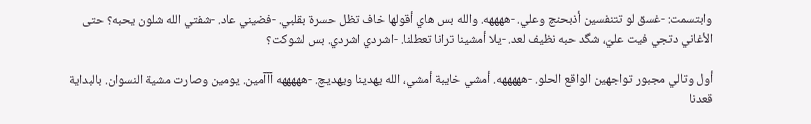وابتسمت: -غسق لو تتنفسين أذبحنچ وعلي. -ههههه. والله بس هاي أقولها خاف تظل حسرة بقلبي. -فضيني عاد. -شفتي الله شلون يحبه؟ حتى الأغاني دتجي فيت عليّ، شگد حبه نظيف لعد. -يلا أمشينا ترانا تعطلنا. -اشردي اشردي. بس لشوكت؟

أول وتالي مجبور تواجهين الواقع الحلو. -هههههه. أمشي خايبة أمشي، الله يهدينا ويهديچ. -هههههه آآآمين. يومين وصارت مشية النسوان. بالبداية قعدنا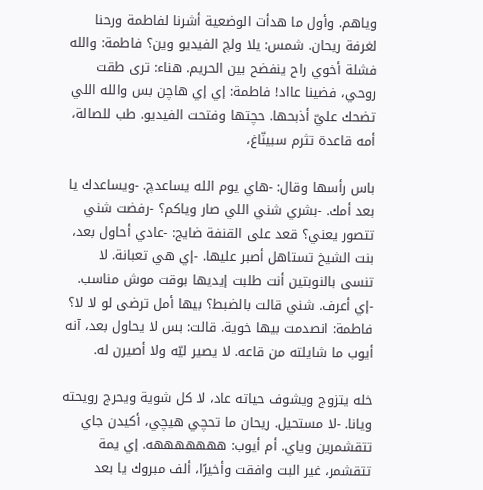وياهم. وأول ما هدأت الوضعية أشرنا لفاطمة ورحنا لغرفة ريحان. شمس: يلا ولچ الفيديو وين؟ فاطمة: والله فشلة أخوي راح ينفضح بين الحريم. هناء: ترى طقت روحي، فضينا عااد! فاطمة: إي إي هاچن بس والله اللي تضحك عليّ أذبحها. حچتها وفتحت الفيديو. طب للصالة، أمه قاعدة تثرم سبينّاغ،

باس رأسها وقال: -هاي يوم الله يساعدچ. -ويساعدك يا بعد أمك. -بشري شني اللي صار وياكم؟ -رفضت شني تتصور يعني؟ قعد على القنفة ضايج: -عادي أحاول بعد، بنت الشيخ تستاهل أصبر عليها. -إي هي تعبانة. لا تنسى بالنوبتين أنت طلبت إيديها بوقت موش مناسب. -إي أعرف. شني قالت بالضبط؟ بيها أمل ترضى لو لا لا؟ فاطمة: انصدمت بيها خوية. قالت: بس لا يحاول بعد، آنه أيوب ما شايلته من قاعه. لا يصير ليّه ولا أصيرن له.

خله يتزوج ويشوف حياته عاد، لا كل شوية ويحرج رويحته ويانا. -لا مستحيل. ريحان ما تحچي هيچي، أكيدن جاي تتقشمرين وياي. أم أيوب: هههههههه. إي يمة تتقشمر، غير البت وافقت وأخيرًا، ألف مبروك يا بعد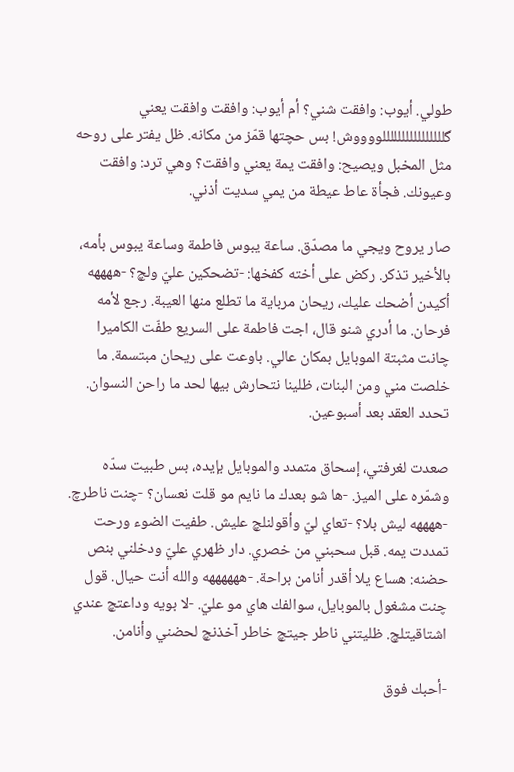طولي. أيوب: وافقت شني؟ أم أيوب: وافقت وافقت يعني گللللللللللللللللووووش! بس حچتها قمّز من مكانه. ظل يفتر على روحه مثل المخبل ويصيح: وافقت يمة يعني وافقت؟ وهي ترد: وافقت وعيونك. فجأة عاط عيطة من يمي سديت أذني.

صار يروح ويجي ما مصدّق. ساعة يبوس فاطمة وساعة يبوس بأمه، بالأخير تذكر. ركض على أخته كفخها: -تضحكين عليّ ولچ؟ -ههههه أكيدن أضحك عليك، ريحان مرباية ما تطلع منها العيبة. رجع لأمه فرحان. ما أدري شنو قال، اجت فاطمة على السريع طفّت الكاميرا چانت مثبتة الموبايل بمكان عالي. باوعت على ريحان مبتسمة. ما خلصت مني ومن البنات، ظلينا نتحارش بيها لحد ما راحن النسوان. تحدد العقد بعد أسبوعين.

صعدت لغرفتي، إسحاق متمدد والموبايل بإيده، بس طبيت سدّه وشمّره على الميز. -ها شو بعدك ما نايم مو قلت نعسان؟ -چنت ناطرچ. -ههههه ليش بلا؟ -تعاي ليّ وأقولنلچ عليش. طفيت الضوء ورحت تمددت يمه. قبل سحبني من خصري. دار ظهري عليّ ودخلني بنص حضنه: هساع يلا أقدر أنامن براحة. -ههههههه والله أنت حيال. قول چنت مشغول بالموبايل، سوالفك هاي مو عليّ. -لا بويه وداعتچ عندي اشتاقيتلچ. ظليتني ناطر جيتچ خاطر آخذنچ لحضني وأنامن.

-أحبك فوق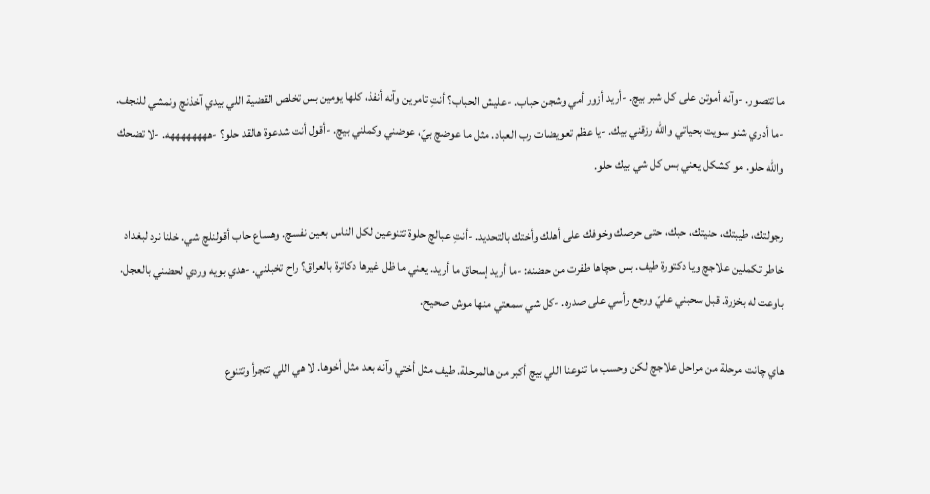ما تتصور. -وآنه أموتن على كل شبر بيچ. -أريد أزور أمي وشجن حباب. -عليش الحباب؟ أنتِ تامرين وآنه أنفذ، كلها يومين بس تخلص القضية اللي بيدي آخذنچ ونمشي للنجف. -ما أدري شنو سويت بحياتي والله رزقني بيك. -يا عظم تعويضات رب العباد. مثل ما عوضچ بيّ، عوضني وكملني بيچ. -أقول أنت شدعوة هالقد حلو؟ -ههههههههه. -لا تضحك والله حلو. مو كشكل يعني بس كل شي بيك حلو.

رجولتك، طيبتك، حنيتك، حبك، حتى حرصك وخوفك على أهلك وأختك بالتحديد. -أنتِ عبالچ حلوة تتنوعين لكل الناس بعين نفسچ. وهساع حاب أقولنلچ شي. خلنا نرد لبغداد خاطر تكملين علاجچ ويا دكتورة طيف. بس حچاها طفرت من حضنه: -ما أريد إسحاق ما أريد. يعني ما ظل غيرها دكاترة بالعراق؟ راح تخبلني. -هدي بويه وردي لحضني بالعجل. باوعت له بخزرة. قبل سحبني عليّ ورجع رأسي على صدره. -كل شي سمعتي منها موش صحيح.

هاي چانت مرحلة من مراحل علاجچ لكن وحسب ما تنوعنا اللي بيچ أكبر من هالمرحلة. طيف مثل أختي وآنه بعد مثل أخوها. لا هي اللي تتجرأ وتتنوع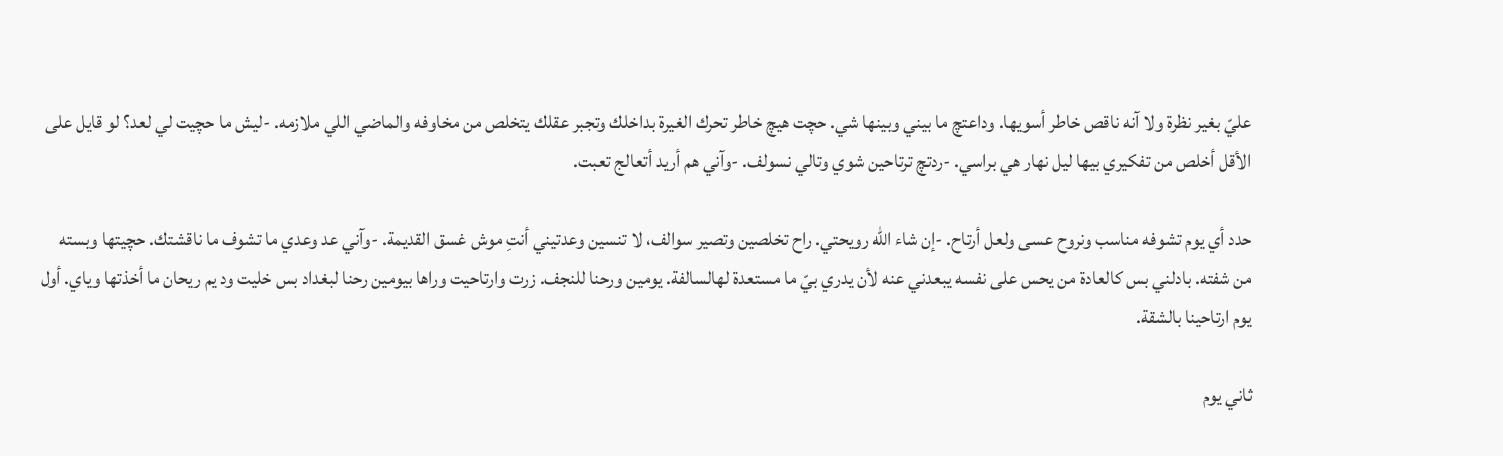عليّ بغير نظرة ولا آنه ناقص خاطر أسويها. وداعتچ ما بيني وبينها شي. حچت هيچ خاطر تحرك الغيرة بداخلك وتجبر عقلك يتخلص من مخاوفه والماضي اللي ملازمه. -ليش ما حچيت لي لعد؟ لو قايل على الأقل أخلص من تفكيري بيها ليل نهار هي براسي. -ردتچ ترتاحين شوي وتالي نسولف. -وآني هم أريد أتعالج تعبت.

حدد أي يوم تشوفه مناسب ونروح عسى ولعل أرتاح. -إن شاء الله رويحتي. راح تخلصين وتصير سوالف، لا تنسين وعدتيني أنتِ موش غسق القديمة. -وآني عد وعدي ما تشوف ما ناقشتك. حچيتها وبسته من شفته. بادلني بس كالعادة من يحس على نفسه يبعدني عنه لأن يدري بيّ ما مستعدة لهالسالفة. يومين ورحنا للنجف. زرت وارتاحيت وراها بيومين رحنا لبغداد بس خليت ود يم ريحان ما أخذتها وياي. أول يوم ارتاحينا بالشقة.

ثاني يوم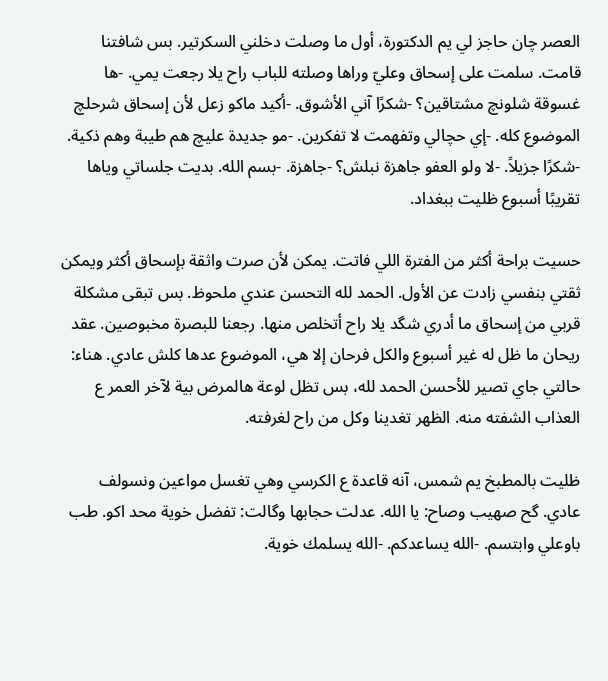العصر چان حاجز لي يم الدكتورة، أول ما وصلت دخلني السكرتير. بس شافتنا قامت. سلمت على إسحاق وعليّ وراها وصلته للباب راح يلا رجعت يمي. -ها غسوقة شلونچ مشتاقين؟ -شكرًا آني الأشوق. -أكيد ماكو زعل لأن إسحاق شرحلچ الموضوع كله. -إي حچالي وتفهمت لا تفكرين. -مو جديدة عليچ هم طيبة وهم ذكية. -شكرًا جزيلاً. -لا ولو العفو جاهزة نبلش؟ -جاهزة. -بسم الله. بديت جلساتي وياها تقريبًا أسبوع ظليت ببغداد.

حسيت براحة أكثر من الفترة اللي فاتت. يمكن لأن صرت واثقة بإسحاق أكثر ويمكن ثقتي بنفسي زادت عن الأول. الحمد لله التحسن عندي ملحوظ. بس تبقى مشكلة قربي من إسحاق ما أدري شگد يلا راح أتخلص منها. رجعنا للبصرة مخبوصين. عقد ريحان ما ظل له غير أسبوع والكل فرحان إلا هي، الموضوع عدها كلش عادي. هناء: حالتي جاي تصير للأحسن الحمد لله، بس تظل لوعة هالمرض بية لآخر العمر ع العذاب الشفته منه. الظهر تغدينا وكل من راح لغرفته.

ظليت بالمطبخ يم شمس، آنه قاعدة ع الكرسي وهي تغسل مواعين ونسولف عادي. گح صهيب وصاح: يا الله. عدلت حجابها وگالت: تفضل خوية محد اكو. طب باوعلي وابتسم. -الله يساعدكم. -الله يسلمك خوية.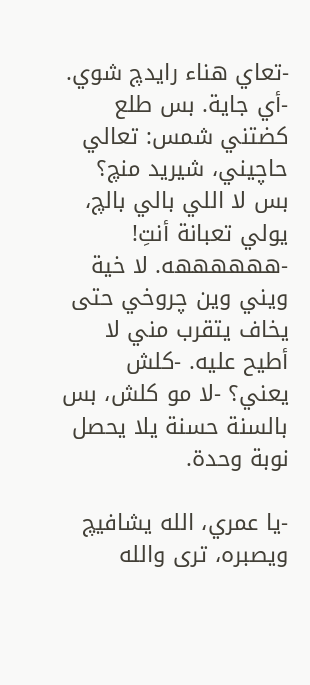-تعاي هناء رايدچ شوي. -أي جاية. بس طلع كضتني شمس: تعالي حاچيني، شيريد منچ؟ بس لا اللي بالي بالچ، يولي تعبانة أنتِ! -ههههههه. لا خية ويني وين چروخي حتى يخاف يتقرب مني لا أطيح عليه. -كلش يعني؟ -لا مو كلش، بس بالسنة حسنة يلا يحصل نوبة وحدة.

-يا عمري، الله يشافيچ ويصبره، ترى والله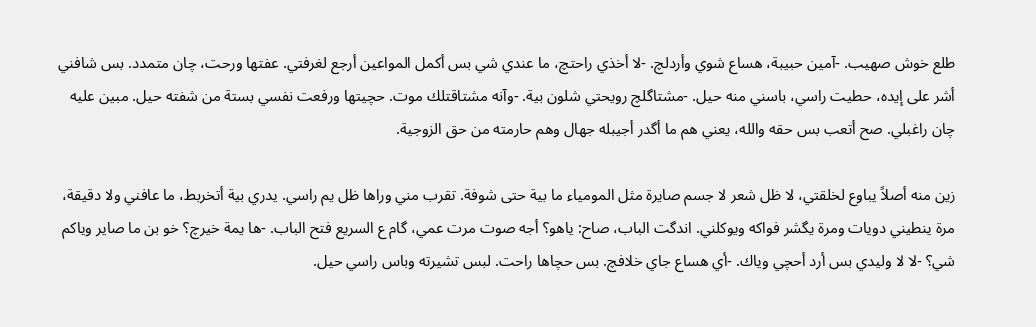طلع خوش صهيب. -آمين حبيبة، هساع شوي وأردلچ. -لا أخذي راحتچ، ما عندي شي بس أكمل المواعين أرجع لغرفتي. عفتها ورحت، چان متمدد. بس شافني أشر على إيده، حطيت راسي، باسني منه حيل. -مشتاگلچ رويحتي شلون بية. -وآنه مشتاقتلك موت. حچيتها ورفعت نفسي بستة من شفته حيل. مبين عليه چان راغبلي. صح أتعب بس حقه والله، يعني هم ما أگدر أجيبله جهال وهم حارمته من حق الزوجية.

زين منه أصلاً يباوع لخلقتي، لا ظل شعر لا جسم صايرة مثل المومياء ما بية حتى شوفة. تقرب مني وراها ظل يم راسي. يدري بية أتخربط، ما عافني ولا دقيقة، مرة ينطيني دويات ومرة يگشر فواكه ويوكلني. اندگت الباب، صاح: ياهو؟ أجه صوت مرت عمي، گام ع السريع فتح الباب. -ها يمة خيرچ؟ خو بن ما صاير وياكم شي؟ -لا لا وليدي بس أرد أحچي وياك. -أي هساع جاي خلافچ. بس حچاها راحت. لبس تشيرته وباس راسي حيل.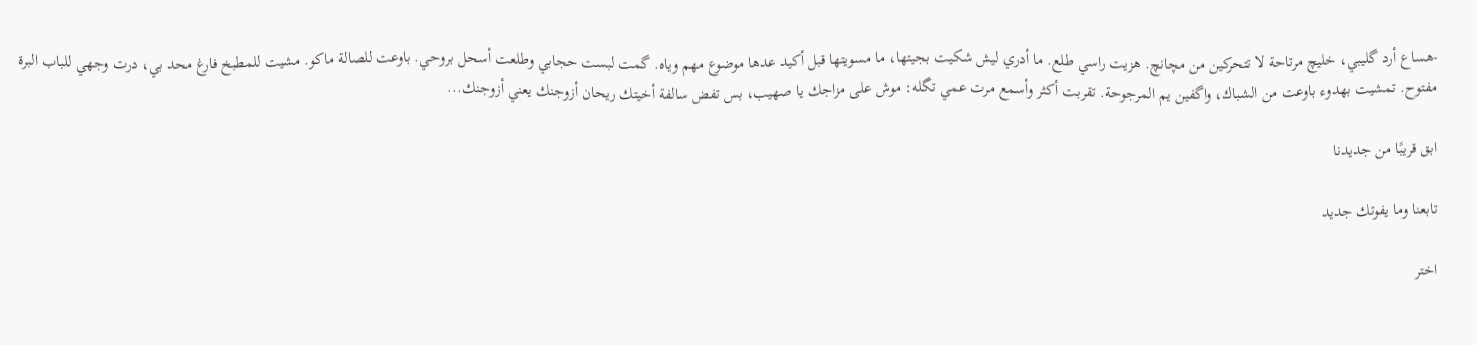-هساع أرد گليبي، خليچ مرتاحة لا تتحركين من مچانچ. هزيت راسي طلع. ما أدري ليش شكيت بجيتها، ما مسويتها قبل أكيد عدها موضوع مهم وياه. گمت لبست حجابي وطلعت أسحل بروحي. باوعت للصالة ماكو. مشيت للمطبخ فارغ محد بي، درت وجهي للباب البرة مفتوح. تمشيت بهدوء باوعت من الشباك، واگفين يم المرجوحة. تقربت أكثر وأسمع مرت عمي تگله: موش على مزاجك يا صهيب، بس تفض سالفة أخيتك ريحان أزوجنك يعني أزوجنك...

ابق قريبًا من جديدنا

تابعنا وما يفوتك جديد

اختر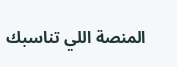المنصة اللي تناسبك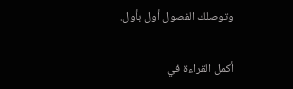وتوصلك الفصول أول بأول.

أكمل القراءة في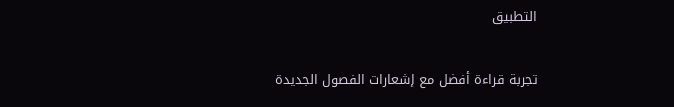التطبيق

تجربة قراءة أفضل مع إشعارات الفصول الجديدة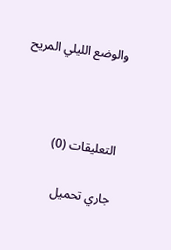والوضع الليلي المريح



التعليقات (0)

جاري تحميل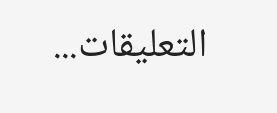التعليقات...